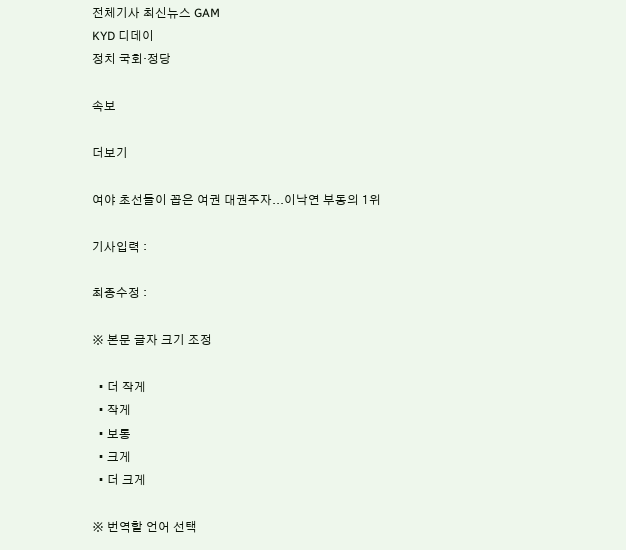전체기사 최신뉴스 GAM
KYD 디데이
정치 국회·정당

속보

더보기

여야 초선들이 꼽은 여권 대권주자...이낙연 부동의 1위

기사입력 :

최종수정 :

※ 본문 글자 크기 조정

  • 더 작게
  • 작게
  • 보통
  • 크게
  • 더 크게

※ 번역할 언어 선택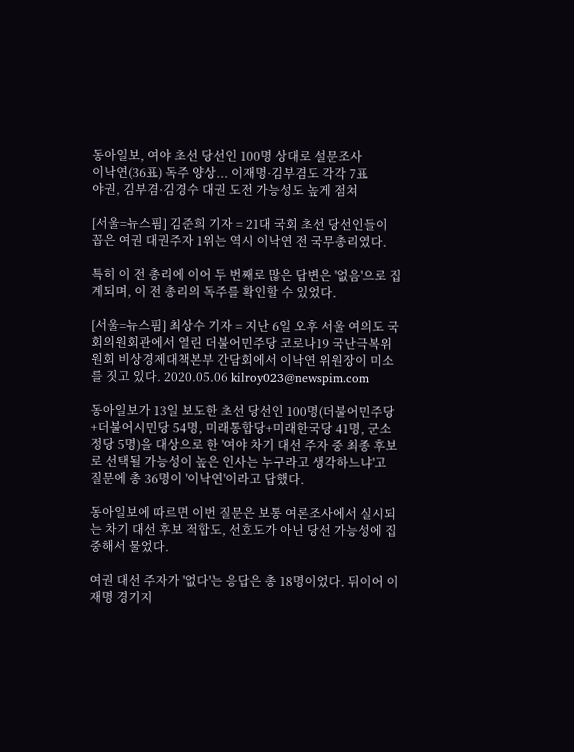동아일보, 여야 초선 당선인 100명 상대로 설문조사
이낙연(36표) 독주 양상... 이재명·김부겸도 각각 7표
야권, 김부겸·김경수 대권 도전 가능성도 높게 점쳐

[서울=뉴스핌] 김준희 기자 = 21대 국회 초선 당선인들이 꼽은 여권 대권주자 1위는 역시 이낙연 전 국무총리였다.

특히 이 전 총리에 이어 두 번째로 많은 답변은 '없음'으로 집계되며, 이 전 총리의 독주를 확인할 수 있었다.

[서울=뉴스핌] 최상수 기자 = 지난 6일 오후 서울 여의도 국회의원회관에서 열린 더불어민주당 코로나19 국난극복위원회 비상경제대책본부 간담회에서 이낙연 위원장이 미소를 짓고 있다. 2020.05.06 kilroy023@newspim.com

동아일보가 13일 보도한 초선 당선인 100명(더불어민주당+더불어시민당 54명, 미래통합당+미래한국당 41명, 군소정당 5명)을 대상으로 한 '여야 차기 대선 주자 중 최종 후보로 선택될 가능성이 높은 인사는 누구라고 생각하느냐'고 질문에 총 36명이 '이낙연'이라고 답했다.

동아일보에 따르면 이번 질문은 보통 여론조사에서 실시되는 차기 대선 후보 적합도, 선호도가 아닌 당선 가능성에 집중해서 물었다.

여권 대선 주자가 '없다'는 응답은 총 18명이었다. 뒤이어 이재명 경기지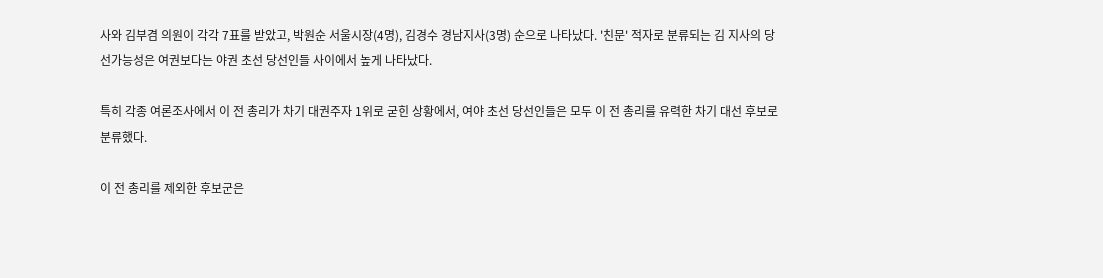사와 김부겸 의원이 각각 7표를 받았고, 박원순 서울시장(4명), 김경수 경남지사(3명) 순으로 나타났다. '친문' 적자로 분류되는 김 지사의 당선가능성은 여권보다는 야권 초선 당선인들 사이에서 높게 나타났다.

특히 각종 여론조사에서 이 전 총리가 차기 대권주자 1위로 굳힌 상황에서, 여야 초선 당선인들은 모두 이 전 총리를 유력한 차기 대선 후보로 분류했다.

이 전 총리를 제외한 후보군은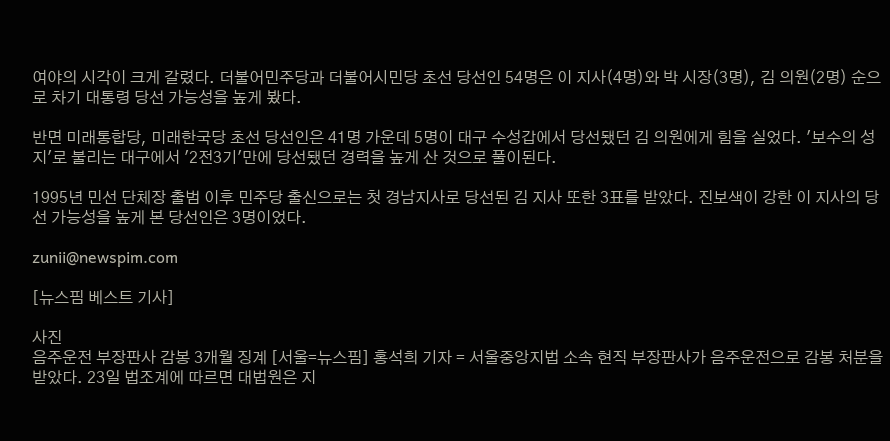여야의 시각이 크게 갈렸다. 더불어민주당과 더불어시민당 초선 당선인 54명은 이 지사(4명)와 박 시장(3명), 김 의원(2명) 순으로 차기 대통령 당선 가능성을 높게 봤다.

반면 미래통합당, 미래한국당 초선 당선인은 41명 가운데 5명이 대구 수성갑에서 당선됐던 김 의원에게 힘을 실었다. '보수의 성지'로 불리는 대구에서 '2전3기'만에 당선됐던 경력을 높게 산 것으로 풀이된다.

1995년 민선 단체장 출범 이후 민주당 출신으로는 첫 경남지사로 당선된 김 지사 또한 3표를 받았다. 진보색이 강한 이 지사의 당선 가능성을 높게 본 당선인은 3명이었다.

zunii@newspim.com

[뉴스핌 베스트 기사]

사진
음주운전 부장판사 감봉 3개월 징계 [서울=뉴스핌] 홍석희 기자 = 서울중앙지법 소속 현직 부장판사가 음주운전으로 감봉 처분을 받았다. 23일 법조계에 따르면 대법원은 지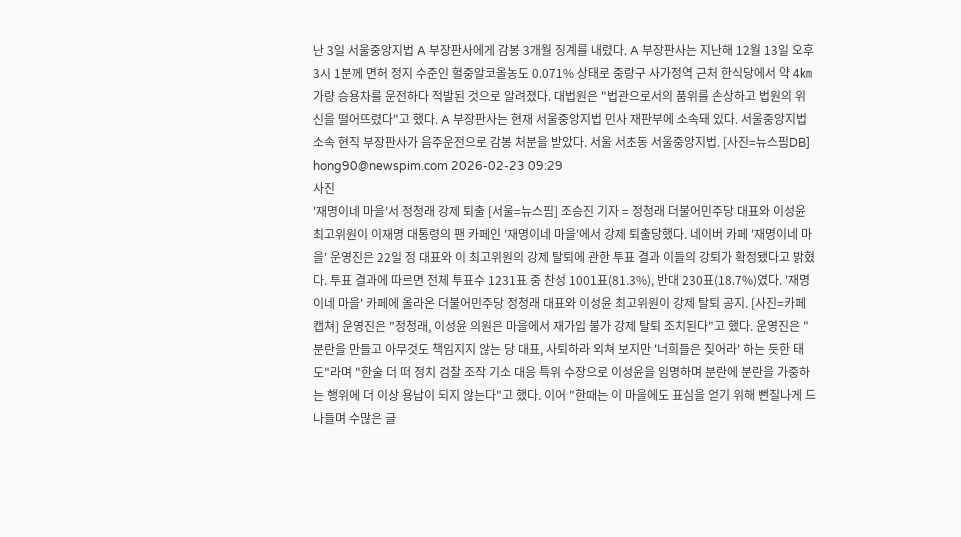난 3일 서울중앙지법 A 부장판사에게 감봉 3개월 징계를 내렸다. A 부장판사는 지난해 12월 13일 오후 3시 1분께 면허 정지 수준인 혈중알코올농도 0.071% 상태로 중랑구 사가정역 근처 한식당에서 약 4㎞가량 승용차를 운전하다 적발된 것으로 알려졌다. 대법원은 "법관으로서의 품위를 손상하고 법원의 위신을 떨어뜨렸다"고 했다. A 부장판사는 현재 서울중앙지법 민사 재판부에 소속돼 있다. 서울중앙지법 소속 현직 부장판사가 음주운전으로 감봉 처분을 받았다. 서울 서초동 서울중앙지법. [사진=뉴스핌DB] hong90@newspim.com 2026-02-23 09:29
사진
'재명이네 마을'서 정청래 강제 퇴출 [서울=뉴스핌] 조승진 기자 = 정청래 더불어민주당 대표와 이성윤 최고위원이 이재명 대통령의 팬 카페인 '재명이네 마을'에서 강제 퇴출당했다. 네이버 카페 '재명이네 마을' 운영진은 22일 정 대표와 이 최고위원의 강제 탈퇴에 관한 투표 결과 이들의 강퇴가 확정됐다고 밝혔다. 투표 결과에 따르면 전체 투표수 1231표 중 찬성 1001표(81.3%), 반대 230표(18.7%)였다. '재명이네 마을' 카페에 올라온 더불어민주당 정청래 대표와 이성윤 최고위원이 강제 탈퇴 공지. [사진=카페 캡쳐] 운영진은 "정청래, 이성윤 의원은 마을에서 재가입 불가 강제 탈퇴 조치된다"고 했다. 운영진은 "분란을 만들고 아무것도 책임지지 않는 당 대표, 사퇴하라 외쳐 보지만 '너희들은 짖어라' 하는 듯한 태도"라며 "한술 더 떠 정치 검찰 조작 기소 대응 특위 수장으로 이성윤을 임명하며 분란에 분란을 가중하는 행위에 더 이상 용납이 되지 않는다"고 했다. 이어 "한때는 이 마을에도 표심을 얻기 위해 뻔질나게 드나들며 수많은 글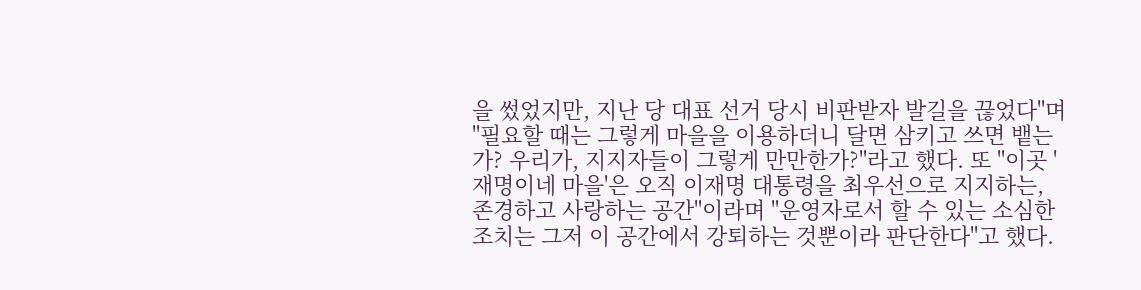을 썼었지만, 지난 당 대표 선거 당시 비판받자 발길을 끊었다"며 "필요할 때는 그렇게 마을을 이용하더니 달면 삼키고 쓰면 뱉는가? 우리가, 지지자들이 그렇게 만만한가?"라고 했다. 또 "이곳 '재명이네 마을'은 오직 이재명 대통령을 최우선으로 지지하는, 존경하고 사랑하는 공간"이라며 "운영자로서 할 수 있는 소심한 조치는 그저 이 공간에서 강퇴하는 것뿐이라 판단한다"고 했다.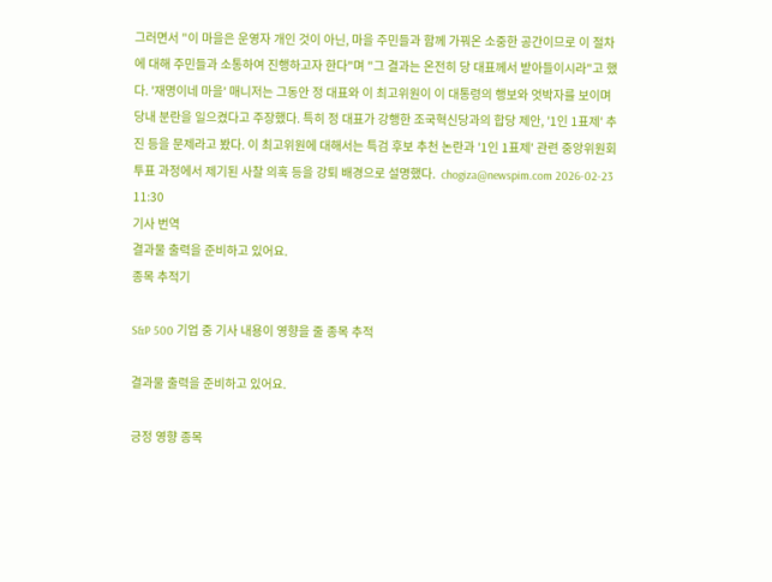그러면서 "이 마을은 운영자 개인 것이 아닌, 마을 주민들과 함께 가꿔온 소중한 공간이므로 이 절차에 대해 주민들과 소통하여 진행하고자 한다"며 "그 결과는 온전히 당 대표께서 받아들이시라"고 했다. '재명이네 마을' 매니저는 그동안 정 대표와 이 최고위원이 이 대통령의 행보와 엇박자를 보이며 당내 분란을 일으켰다고 주장했다. 특히 정 대표가 강행한 조국혁신당과의 합당 제안, '1인 1표제' 추진 등을 문제라고 봤다. 이 최고위원에 대해서는 특검 후보 추천 논란과 '1인 1표제' 관련 중앙위원회 투표 과정에서 제기된 사찰 의혹 등을 강퇴 배경으로 설명했다.  chogiza@newspim.com 2026-02-23 11:30
기사 번역
결과물 출력을 준비하고 있어요.
종목 추적기

S&P 500 기업 중 기사 내용이 영향을 줄 종목 추적

결과물 출력을 준비하고 있어요.

긍정 영향 종목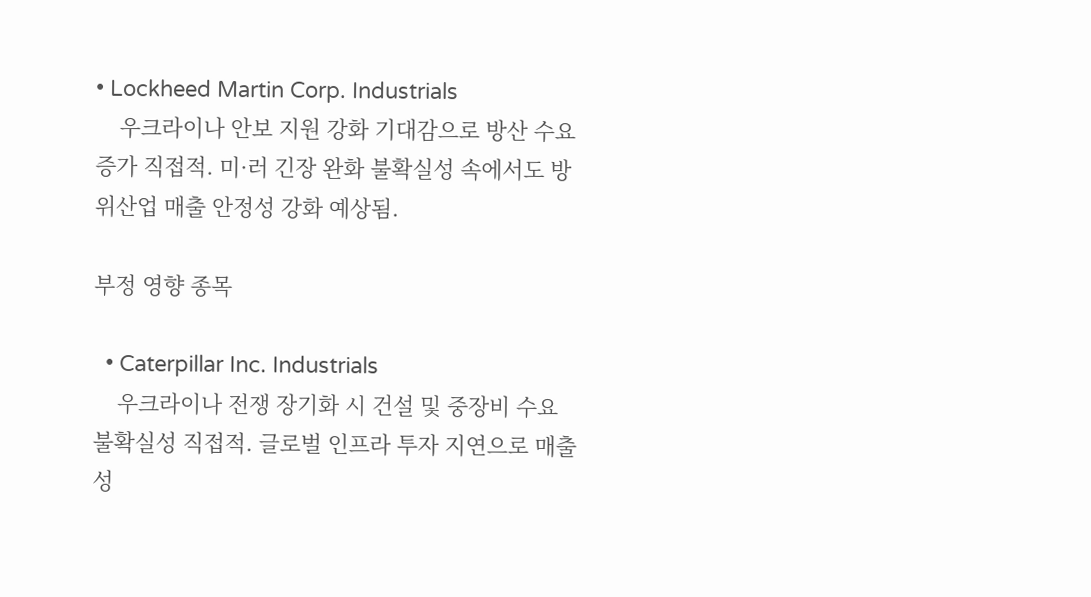• Lockheed Martin Corp. Industrials
    우크라이나 안보 지원 강화 기대감으로 방산 수요 증가 직접적. 미·러 긴장 완화 불확실성 속에서도 방위산업 매출 안정성 강화 예상됨.

부정 영향 종목

  • Caterpillar Inc. Industrials
    우크라이나 전쟁 장기화 시 건설 및 중장비 수요 불확실성 직접적. 글로벌 인프라 투자 지연으로 매출 성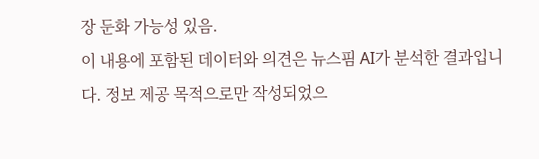장 둔화 가능성 있음.
이 내용에 포함된 데이터와 의견은 뉴스핌 AI가 분석한 결과입니다. 정보 제공 목적으로만 작성되었으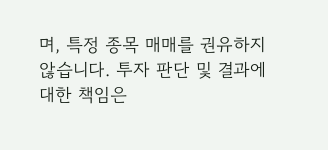며, 특정 종목 매매를 권유하지 않습니다. 투자 판단 및 결과에 대한 책임은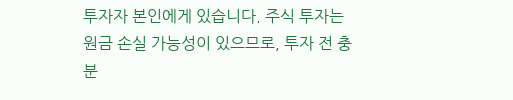투자자 본인에게 있습니다. 주식 투자는 원금 손실 가능성이 있으므로, 투자 전 충분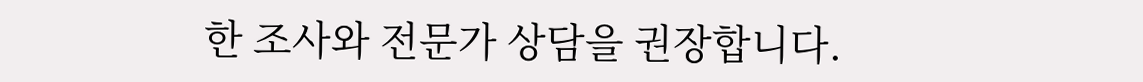한 조사와 전문가 상담을 권장합니다.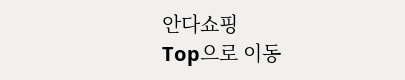안다쇼핑
Top으로 이동